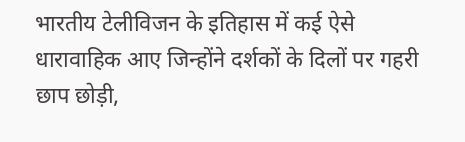भारतीय टेलीविजन के इतिहास में कई ऐसे धारावाहिक आए जिन्होंने दर्शकों के दिलों पर गहरी छाप छोड़ी,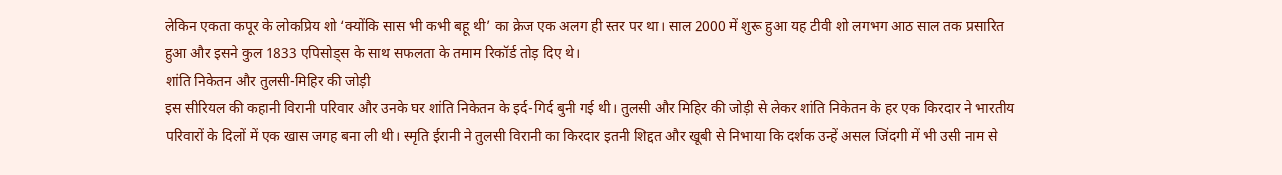लेकिन एकता कपूर के लोकप्रिय शो ‘क्योंकि सास भी कभी बहू थी’ का क्रेज एक अलग ही स्तर पर था। साल 2000 में शुरू हुआ यह टीवी शो लगभग आठ साल तक प्रसारित हुआ और इसने कुल 1833 एपिसोड्स के साथ सफलता के तमाम रिकॉर्ड तोड़ दिए थे।
शांति निकेतन और तुलसी-मिहिर की जोड़ी
इस सीरियल की कहानी विरानी परिवार और उनके घर शांति निकेतन के इर्द-गिर्द बुनी गई थी। तुलसी और मिहिर की जोड़ी से लेकर शांति निकेतन के हर एक किरदार ने भारतीय परिवारों के दिलों में एक खास जगह बना ली थी। स्मृति ईरानी ने तुलसी विरानी का किरदार इतनी शिद्दत और खूबी से निभाया कि दर्शक उन्हें असल जिंदगी में भी उसी नाम से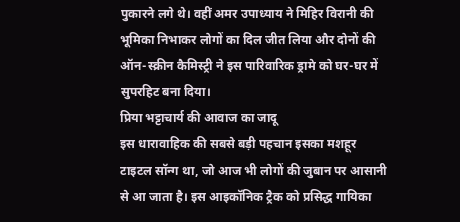पुकारने लगे थे। वहीं अमर उपाध्याय ने मिहिर विरानी की भूमिका निभाकर लोगों का दिल जीत लिया और दोनों की ऑन-स्क्रीन कैमिस्ट्री ने इस पारिवारिक ड्रामे को घर-घर में सुपरहिट बना दिया।
प्रिया भट्टाचार्य की आवाज का जादू
इस धारावाहिक की सबसे बड़ी पहचान इसका मशहूर टाइटल सॉन्ग था, जो आज भी लोगों की जुबान पर आसानी से आ जाता है। इस आइकॉनिक ट्रैक को प्रसिद्ध गायिका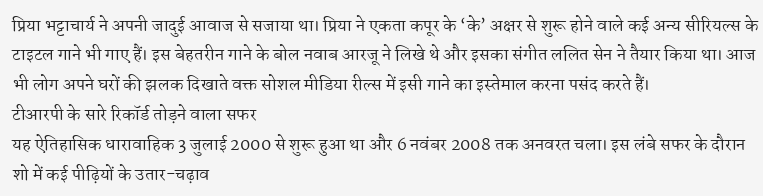प्रिया भट्टाचार्य ने अपनी जादुई आवाज से सजाया था। प्रिया ने एकता कपूर के ‘के’ अक्षर से शुरू होने वाले कई अन्य सीरियल्स के टाइटल गाने भी गाए हैं। इस बेहतरीन गाने के बोल नवाब आरजू ने लिखे थे और इसका संगीत ललित सेन ने तैयार किया था। आज भी लोग अपने घरों की झलक दिखाते वक्त सोशल मीडिया रील्स में इसी गाने का इस्तेमाल करना पसंद करते हैं।
टीआरपी के सारे रिकॉर्ड तोड़ने वाला सफर
यह ऐतिहासिक धारावाहिक 3 जुलाई 2000 से शुरू हुआ था और 6 नवंबर 2008 तक अनवरत चला। इस लंबे सफर के दौरान शो में कई पीढ़ियों के उतार-चढ़ाव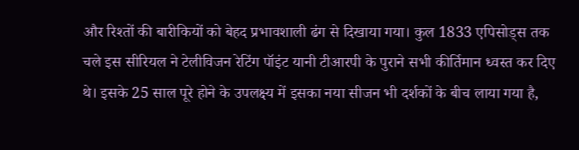और रिश्तों की बारीकियों को बेहद प्रभावशाली ढंग से दिखाया गया। कुल 1833 एपिसोड्स तक चले इस सीरियल ने टेलीविजन रेटिंग पॉइंट यानी टीआरपी के पुराने सभी कीर्तिमान ध्वस्त कर दिए थे। इसके 25 साल पूरे होने के उपलक्ष्य में इसका नया सीजन भी दर्शकों के बीच लाया गया है,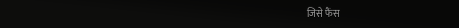जिसे फैंस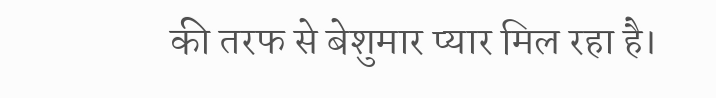की तरफ से बेशुमार प्यार मिल रहा है।